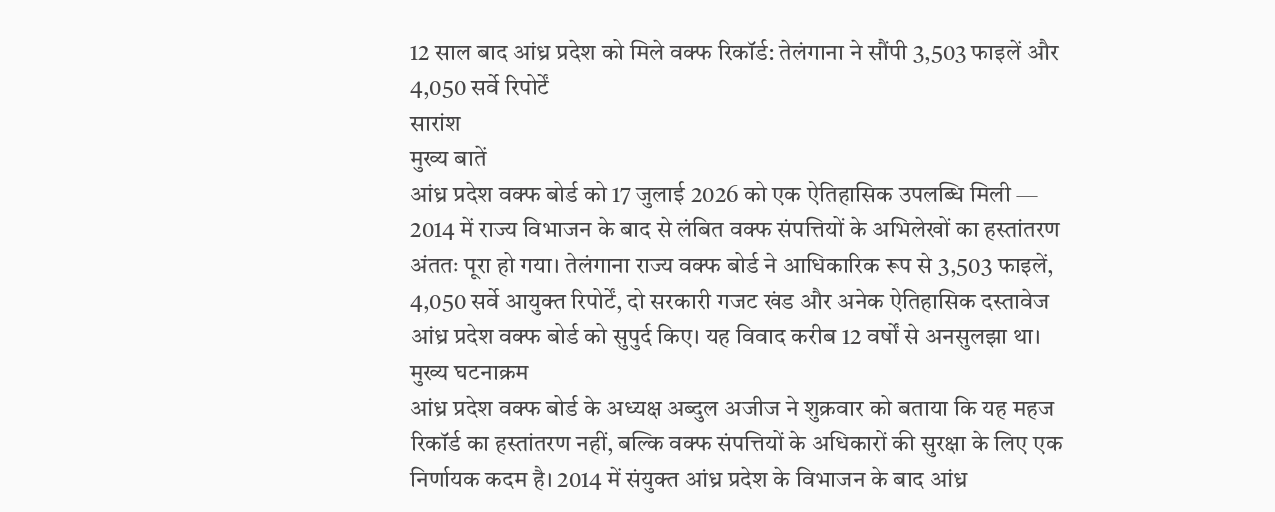12 साल बाद आंध्र प्रदेश को मिले वक्फ रिकॉर्ड: तेलंगाना ने सौंपी 3,503 फाइलें और 4,050 सर्वे रिपोर्टें
सारांश
मुख्य बातें
आंध्र प्रदेश वक्फ बोर्ड को 17 जुलाई 2026 को एक ऐतिहासिक उपलब्धि मिली — 2014 में राज्य विभाजन के बाद से लंबित वक्फ संपत्तियों के अभिलेखों का हस्तांतरण अंततः पूरा हो गया। तेलंगाना राज्य वक्फ बोर्ड ने आधिकारिक रूप से 3,503 फाइलें, 4,050 सर्वे आयुक्त रिपोर्टें, दो सरकारी गजट खंड और अनेक ऐतिहासिक दस्तावेज आंध्र प्रदेश वक्फ बोर्ड को सुपुर्द किए। यह विवाद करीब 12 वर्षों से अनसुलझा था।
मुख्य घटनाक्रम
आंध्र प्रदेश वक्फ बोर्ड के अध्यक्ष अब्दुल अजीज ने शुक्रवार को बताया कि यह महज रिकॉर्ड का हस्तांतरण नहीं, बल्कि वक्फ संपत्तियों के अधिकारों की सुरक्षा के लिए एक निर्णायक कदम है। 2014 में संयुक्त आंध्र प्रदेश के विभाजन के बाद आंध्र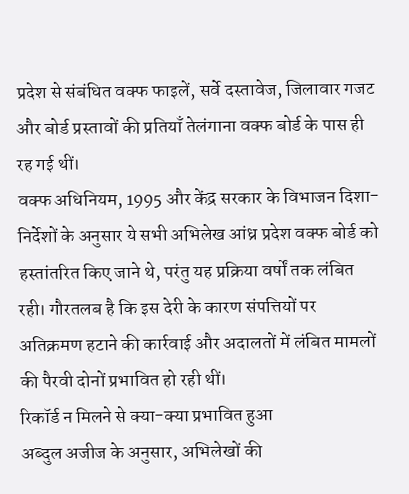प्रदेश से संबंधित वक्फ फाइलें, सर्वे दस्तावेज, जिलावार गजट और बोर्ड प्रस्तावों की प्रतियाँ तेलंगाना वक्फ बोर्ड के पास ही रह गई थीं।
वक्फ अधिनियम, 1995 और केंद्र सरकार के विभाजन दिशा-निर्देशों के अनुसार ये सभी अभिलेख आंध्र प्रदेश वक्फ बोर्ड को हस्तांतरित किए जाने थे, परंतु यह प्रक्रिया वर्षों तक लंबित रही। गौरतलब है कि इस देरी के कारण संपत्तियों पर अतिक्रमण हटाने की कार्रवाई और अदालतों में लंबित मामलों की पैरवी दोनों प्रभावित हो रही थीं।
रिकॉर्ड न मिलने से क्या-क्या प्रभावित हुआ
अब्दुल अजीज के अनुसार, अभिलेखों की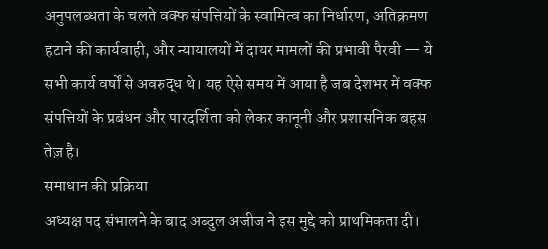अनुपलब्धता के चलते वक्फ संपत्तियों के स्वामित्व का निर्धारण, अतिक्रमण हटाने की कार्यवाही, और न्यायालयों में दायर मामलों की प्रभावी पैरवी — ये सभी कार्य वर्षों से अवरुद्ध थे। यह ऐसे समय में आया है जब देशभर में वक्फ संपत्तियों के प्रबंधन और पारदर्शिता को लेकर कानूनी और प्रशासनिक बहस तेज़ है।
समाधान की प्रक्रिया
अध्यक्ष पद संभालने के बाद अब्दुल अजीज ने इस मुद्दे को प्राथमिकता दी।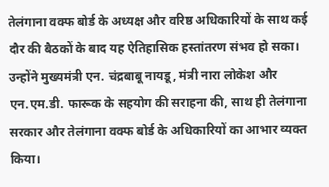तेलंगाना वक्फ बोर्ड के अध्यक्ष और वरिष्ठ अधिकारियों के साथ कई दौर की बैठकों के बाद यह ऐतिहासिक हस्तांतरण संभव हो सका। उन्होंने मुख्यमंत्री एन. चंद्रबाबू नायडू, मंत्री नारा लोकेश और एन.एम.डी. फारूक के सहयोग की सराहना की, साथ ही तेलंगाना सरकार और तेलंगाना वक्फ बोर्ड के अधिकारियों का आभार व्यक्त किया।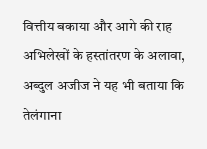वित्तीय बकाया और आगे की राह
अभिलेखों के हस्तांतरण के अलावा, अब्दुल अजीज ने यह भी बताया कि तेलंगाना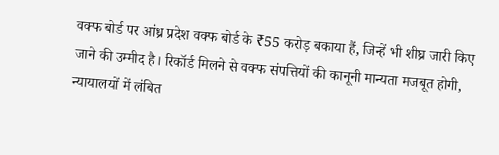वक्फ बोर्ड पर आंध्र प्रदेश वक्फ बोर्ड के ₹55 करोड़ बकाया हैं, जिन्हें भी शीघ्र जारी किए जाने की उम्मीद है। रिकॉर्ड मिलने से वक्फ संपत्तियों की कानूनी मान्यता मजबूत होगी, न्यायालयों में लंबित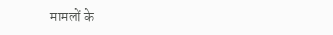मामलों के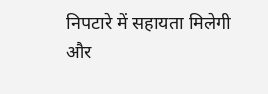निपटारे में सहायता मिलेगी और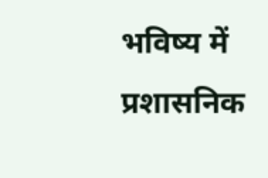भविष्य में प्रशासनिक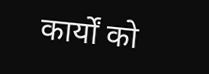कार्यों को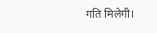गति मिलेगी।